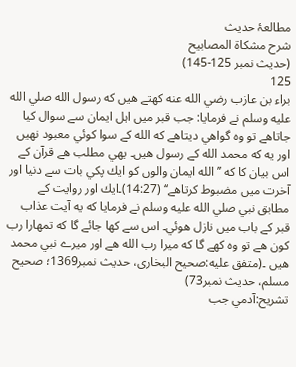مطالعۂ حدیث
شرح مشکاۃ المصابیح
(حدیث نمبر 125-145)
125
براء بن عازب رضي الله عنه كهتے هيں كه رسول الله صلي الله عليه وسلم نے فرمايا: جب قبر ميں اہل ایمان سے سوال كيا جاتاهے تو وه گواهي ديتاهے كه الله كے سوا كوئي معبود نهيں اور يه كه محمد الله كے رسول هيں۔ يهي مطلب هے قرآن كے اس بیان كا كه ’’الله ايمان والوں كو ايك پكي بات سے دنيا اور آخرت ميں مضبوط كرتاهے‘‘ (14:27)۔ايك اور روايت كے مطابق نبي صلي الله عليه وسلم نے فرمايا كه يه آيت عذاب قبر كے باب ميں نازل هوئي۔ اس سے كها جائے گا كه تمهارا رب كون هے تو وه كهے گا كه ميرا رب الله هے اور ميرے نبي محمد هيں ۔(متفق عليه:صحیح البخاری، حدیث نمبر1369؛ صحیح مسلم، حدیث نمبر73)
تشریح:آدمي جب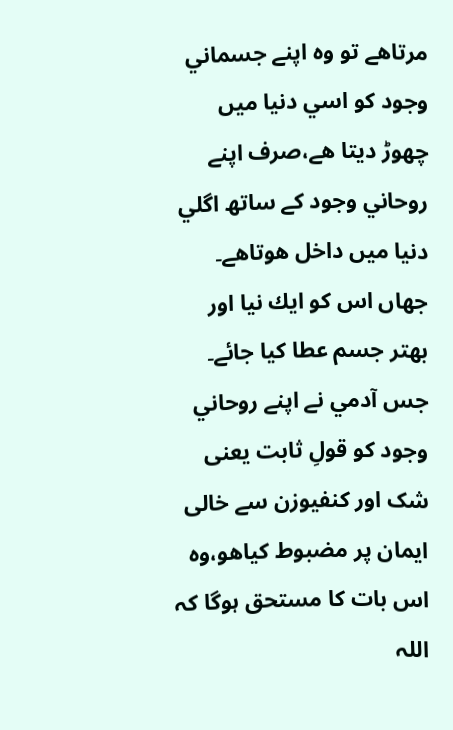مرتاهے تو وه اپنے جسماني وجود كو اسي دنيا ميں چھوڑ ديتا هے،صرف اپنے روحاني وجود كے ساتھ اگلي دنيا ميں داخل هوتاهے۔ جهاں اس كو ايك نيا اور بهتر جسم عطا كيا جائے۔ جس آدمي نے اپنے روحاني وجود كو قولِ ثابت یعنی شک اور کنفیوزن سے خالی ايمان پر مضبوط كياهو،وه اس بات کا مستحق ہوگا کہ اللہ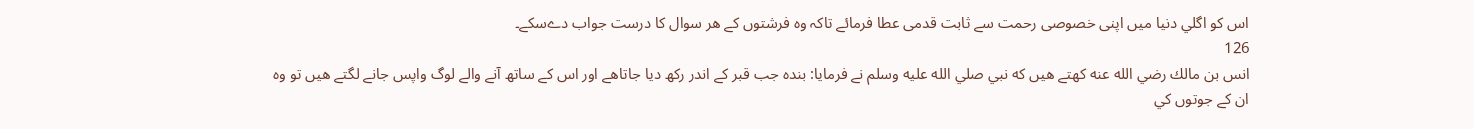اس کو اگلي دنيا ميں اپنی خصوصی رحمت سے ثابت قدمی عطا فرمائے تاکہ وہ فرشتوں كے هر سوال كا درست جواب دےسكے۔
126
انس بن مالك رضي الله عنه كهتے هيں كه نبي صلي الله عليه وسلم نے فرمايا: بنده جب قبر كے اندر ركھ ديا جاتاهے اور اس كے ساتھ آنے والے لوگ واپس جانے لگتے هيں تو وه ان كے جوتوں كي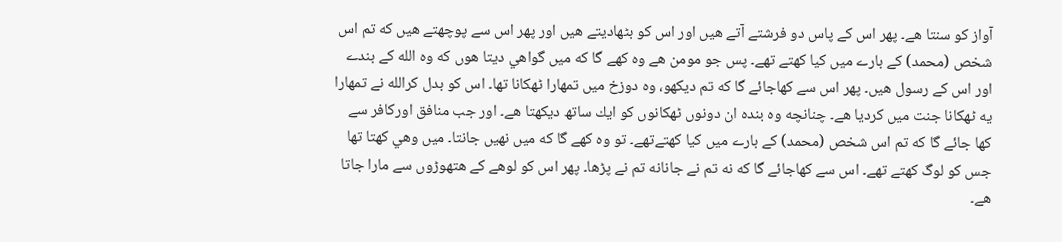آواز كو سنتا هے۔ پھر اس كے پاس دو فرشتے آتے هيں اور اس كو بٹھاديتے هيں اور پھر اس سے پوچھتے هيں كه تم اس شخص (محمد) كے بارے ميں كیا كهتے تھے۔ پس جو مومن هے وه كهے گا كه ميں گواهي ديتا هوں كه وه الله كے بندے اور اس كے رسول هيں۔ پھر اس سے كهاجائے گا كه تم ديكھو، وه دوزخ ميں تمهارا ٹھكانا تھا۔ اس كو بدل كرالله نے تمھارا يه ٹھكانا جنت ميں كرديا هے۔ چنانچه وه بنده ان دونوں ٹھكانوں كو ايك ساتھ ديكھتا هے۔ اور جب منافق اوركافر سے كها جائے گا كه تم اس شخص (محمد) كے بارے ميں كيا كهتےتھے۔ تو وه كهے گا كه ميں نهيں جانتا۔ ميں وهي كهتا تھا جس كو لوگ كهتے تھے۔ اس سے كهاجائے گا كه نه تم نے جانانه تم نے پڑھا۔ پھر اس كو لوهے كے هتھوڑوں سے مارا جاتا هے۔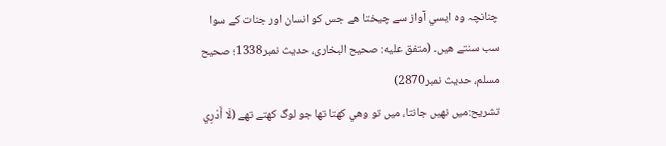چنانچہ وه ايسي آواز سے چيختا هے جس كو انسان اور جنات كے سوا سب سنتے هيں۔ (متفق عليه: صحیح البخاری، حدیث نمبر1338؛ صحیح مسلم، حدیث نمبر2870)
تشریح:ميں نهيں جانتا، ميں تو وهي كهتا تھا جو لوگ كهتے تھے (لَا أَدْرِي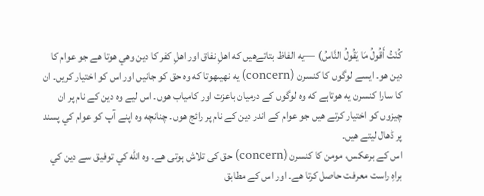كُنْتُ أَقُولُ مَا يَقُولُ النَّاسُ) —يه الفاظ بتاتےهيں كه اهلِ نفاق اور اهلِ كفر كا دين وهي هوتا هے جو عوام كا دين هو۔ ايسے لوگوں كا كنسرن (concern) يه نهيںهوتا كه وه حق كو جانيں اور اس كو اختيار كريں۔ ان كا سارا كنسرن يه هوتاہے كه وه لوگوں كے درميان باعزت اور كامياب هوں۔ اس لیے وه دين كے نام پر ان چيزوں كو اختيار كرتے هيں جو عوام كے اندر دين كے نام پر رائج هوں۔ چنانچه وه اپنے آپ كو عوام كي پسند پر ڈھال ليتے هيں۔
اس كے برعكس، مومن كا كنسرن (concern) حق کی تلاش ہوتی هے۔ وه الله كي توفيق سے دين كي براهِ راست معرفت حاصل كرتا هے۔ اور اس كے مطابق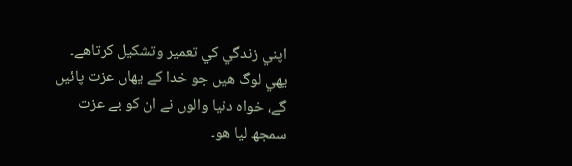اپني زندگي كي تعمير وتشكيل كرتاهے۔ يهي لوگ هيں جو خدا كے يهاں عزت پائيں گے، خواه دنيا والوں نے ان كو بے عزت سمجھ ليا هو۔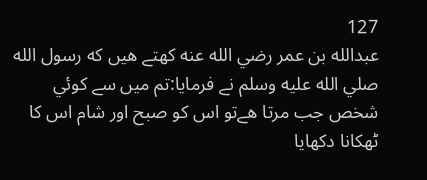127
عبدالله بن عمر رضي الله عنه كهتے هيں كه رسول الله صلي الله عليه وسلم نے فرمايا:تم ميں سے كوئي شخص جب مرتا هےتو اس كو صبح اور شام اس كا ٹھكانا دكھايا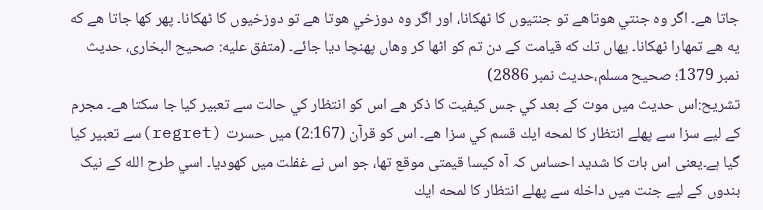جاتا هے۔ اگر وه جنتي هوتاهے تو جنتيوں کا ٹھكانا، اور اگر وه دوزخي هوتا هے تو دوزخيوں کا ٹھكانا۔ پھر كها جاتا هے كه يه هے تمھارا ٹھكانا۔ يهاں تك كه قيامت كے دن تم كو اٹھا كر وهاں پهنچا ديا جائے۔ (متفق عليه: صحیح البخاری، حدیث نمبر 1379؛ صحیح مسلم،حدیث نمبر 2886)
تشریح:اس حديث ميں موت كے بعد كي جس كيفيت كا ذكر هے اس كو انتظار كي حالت سے تعبير كيا جا سكتا هے۔ مجرم كے لیے سزا سے پهلے انتظار كا لمحه ايك قسم كي سزا هے۔ اس کو قرآن (2:167) میں حسرت (regret)سے تعبیر کیا گیا ہے۔یعنی اس بات کا شدید احساس کہ آہ کیسا قیمتی موقع تھا، جو اس نے غفلت میں کھودیا۔ اسي طرح الله كے نیک بندوں كے لیے جنت میں داخله سے پهلے انتظار كا لمحه ايك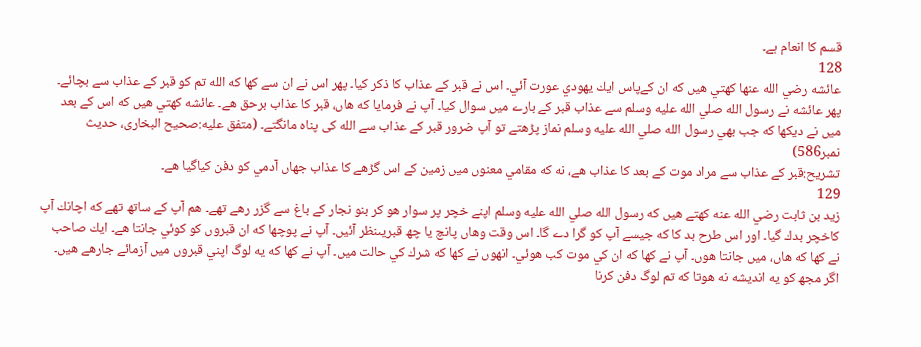قسم كا انعام ہے۔
128
عائشه رضي الله عنها كهتي هيں كه ان كےپاس ايك يهودي عورت آئي۔ اس نے قبر كے عذاب كا ذكر كيا۔ پھر اس نے ان سے كها كه الله تم كو قبر كے عذاب سے بچائے۔ پھر عائشه نے رسول الله صلي الله عليه وسلم سے عذاب قبر كے بارے ميں سوال كيا۔ آپ نے فرمايا كه هاں، قبر كا عذاب برحق هے۔ عائشه كهتي هيں كه اس كے بعد ميں نے ديكھا كه جب بھي رسول الله صلي الله عليه وسلم نماز پڑھتے تو آپ ضرور قبر كے عذاب سے الله كی پناه مانگتے۔ (متفق عليه:صحیح البخاری، حدیث نمبر586)
تشریح:قبر كے عذاب سے مراد موت كے بعد كا عذاب هے، نه كه مقامي معنوں ميں زمين كے اس گڑھے كا عذاب جهاں آدمي كو دفن كياگيا هے۔
129
زيد بن ثابت رضي الله عنه كهتے هيں كه رسول الله صلي الله عليه وسلم اپنے خچر پر سوار هو كر بنو نجار كے باغ سے گزر رهے تھے۔ هم آپ كے ساتھ تھے كه اچانك آپ كاخچر بدك گيا۔ اور اس طرح بد كا كه جيسے آپ كو گرا دے گا۔ اس وقت وهاں پانچ يا چھ قبريںنظر آئيں۔ آپ نے پوچھا كه ان قبروں كو كوئي جانتا هے۔ ايك صاحب نے كها كه هاں، ميں جانتا هوں۔ آپ نے كها كه ان كي موت كب هوئي۔ انھوں نے كها كه شرك كي حالت ميں۔ آپ نے كها كه يه لوگ اپني قبروں ميں آزمائے جارهے هيں۔ اگر مجھ كو يه انديشه نه هوتا كه تم لوگ دفن كرنا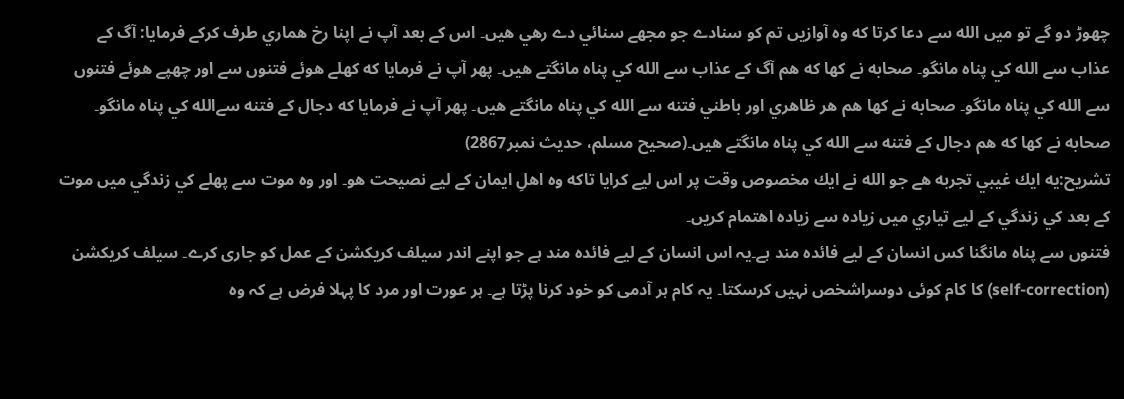چھوڑ دو گے تو ميں الله سے دعا كرتا كه وه آوازيں تم كو سنادے جو مجھے سنائي دے رهي هيں۔ اس كے بعد آپ نے اپنا رخ هماري طرف كركے فرمايا: آگ كے عذاب سے الله كي پناه مانگو۔ صحابه نے كها كه هم آگ كے عذاب سے الله كي پناه مانگتے هيں۔ پھر آپ نے فرمايا كه كھلے هوئے فتنوں سے اور چھپے هوئے فتنوں سے الله كي پناه مانگو۔ صحابه نے كها هم هر ظاهري اور باطني فتنه سے الله كي پناه مانگتے هيں۔ پھر آپ نے فرمايا كه دجال كے فتنه سےالله كي پناه مانگو۔ صحابه نے كها كه هم دجال كے فتنه سے الله كي پناه مانگتے هيں۔(صحیح مسلم، حدیث نمبر2867)
تشریح:يه ايك غيبي تجربه هے جو الله نے ايك مخصوص وقت پر اس لیے كرايا تاكه وه اهلِ ايمان كے لیے نصيحت هو۔ اور وه موت سے پهلے كي زندگي ميں موت كے بعد كي زندگي كے لیے تياري ميں زياده سے زياده اهتمام كريں۔
فتنوں سے پناہ مانگنا کس انسان کے لیے فائدہ مند ہے۔یہ اس انسان کے لیے فائدہ مند ہے جو اپنے اندر سیلف کریکشن کے عمل کو جاری کرے۔ سیلف کریکشن (self-correction) کا کام کوئی دوسراشخص نہیں کرسکتا۔ یہ کام ہر آدمی کو خود کرنا پڑتا ہے۔ ہر عورت اور مرد کا پہلا فرض ہے کہ وہ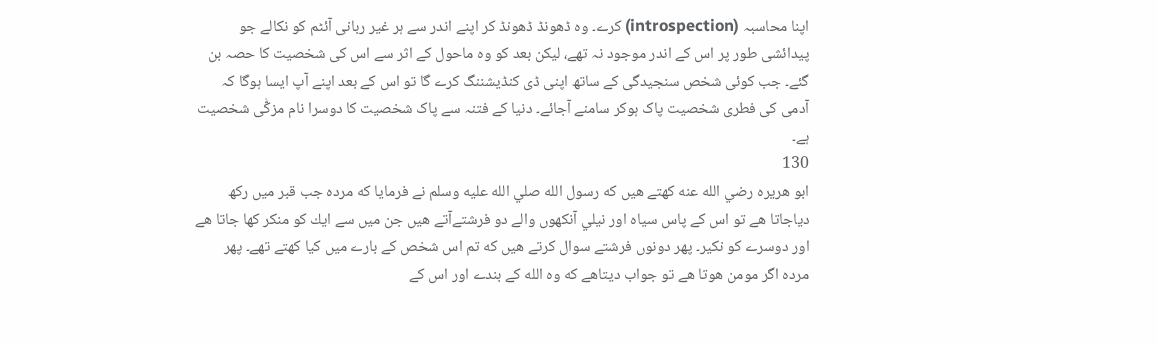اپنا محاسبہ (introspection) کرے۔ وہ ڈھونڈ ڈھونڈ کر اپنے اندر سے ہر غیر ربانی آئٹم کو نکالے جو پیدائشی طور پر اس کے اندر موجود نہ تھے، لیکن بعد کو وہ ماحول کے اثر سے اس کی شخصیت کا حصہ بن گئے۔ جب کوئی شخص سنجیدگی کے ساتھ اپنی ڈی کنڈیشننگ کرے گا تو اس کے بعد اپنے آپ ایسا ہوگا کہ آدمی کی فطری شخصیت پاک ہوکر سامنے آجائے۔ دنیا کے فتنہ سے پاک شخصیت کا دوسرا نام مزکّٰی شخصیت ہے۔
130
ابو هريره رضي الله عنه كهتے هيں كه رسول الله صلي الله عليه وسلم نے فرمايا كه مرده جب قبر ميں ركھ دياجاتا هے تو اس كے پاس سياه اور نيلي آنكھوں والے دو فرشتےآتے هيں جن ميں سے ايك كو منكر كها جاتا هے اور دوسرے كو نكير۔ پھر دونوں فرشتے سوال كرتے هيں كه تم اس شخص كے بارے ميں كيا كهتے تھے۔ پھر مرده اگر مومن هوتا هے تو جواب ديتاهے كه وه الله كے بندے اور اس كے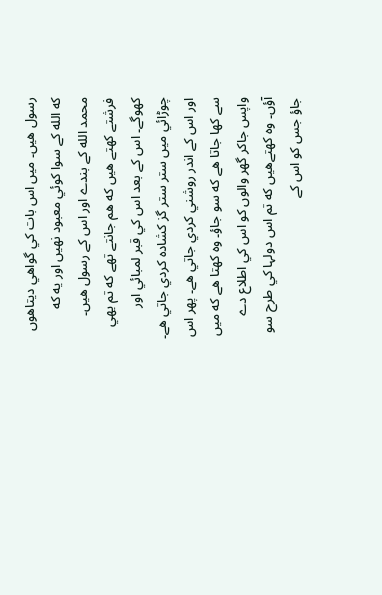رسول هيں۔ ميں اس بات كي گواهي ديتاهوں كه الله كے سوا كوئي معبود نهيں اور يه كه محمد الله كے بندے اور اس كے رسول هيں۔ فرشتے كهتے هيں كه هم جانتے تھے كه تم يهي كهوگے۔ اس كے بعد اس كي قبر لمبائي اور چوڑائي ميں ستر ستر گز كشاده كردي جاتي هے۔ اور اس كے اندر روشني كردي جاتي هے۔ پھر اس سے كها جاتا هے كه سو جاؤ۔ وه كهتا هے كه ميں واپس جاكر گھر والوں كو اس كي اطلاع دے آؤں۔ وه كهتےهيں كه تم اس دولہا كي طرح سو جاؤ جس كو اس كے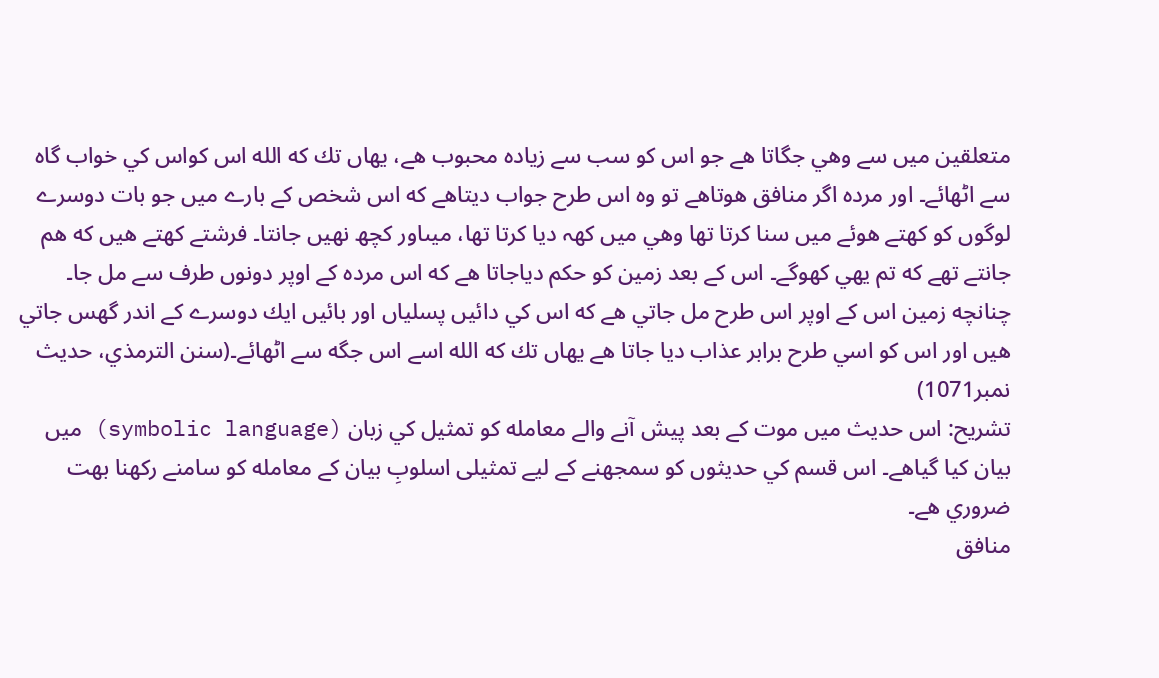متعلقين ميں سے وهي جگاتا هے جو اس كو سب سے زياده محبوب هے، يهاں تك كه الله اس كواس كي خواب گاه سے اٹھائے۔ اور مرده اگر منافق هوتاهے تو وه اس طرح جواب ديتاهے كه اس شخص كے بارے ميں جو بات دوسرے لوگوں كو كهتے هوئے ميں سنا كرتا تھا وهي ميں كهہ ديا كرتا تھا، ميںاور كچھ نهيں جانتا۔ فرشتے كهتے هيں كه هم جانتے تھے كه تم يهي كهوگے۔ اس كے بعد زمين كو حكم دياجاتا هے كه اس مرده كے اوپر دونوں طرف سے مل جا۔ چنانچه زمين اس كے اوپر اس طرح مل جاتي هے كه اس كي دائيں پسلياں اور بائيں ايك دوسرے كے اندر گھس جاتي هيں اور اس كو اسي طرح برابر عذاب ديا جاتا هے يهاں تك كه الله اسے اس جگه سے اٹھائے۔(سنن الترمذي، حدیث نمبر1071)
تشریح: اس حديث ميں موت كے بعد پيش آنے والے معامله كو تمثيل كي زبان (symbolic language) ميں بيان كيا گياهے۔ اس قسم كي حديثوں كو سمجھنے كے لیے تمثیلی اسلوبِ بيان كے معامله كو سامنے ركھنا بهت ضروري هے۔
منافق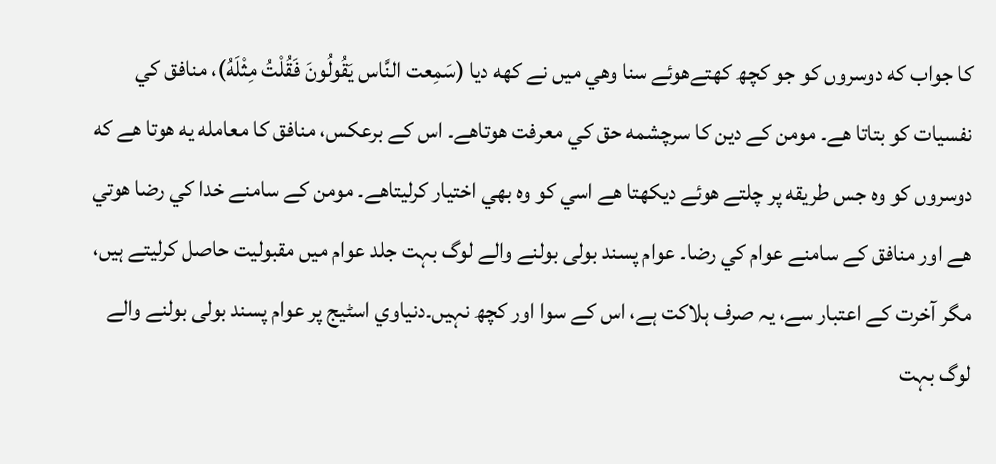كا جواب كه دوسروں كو جو كچھ كهتےهوئے سنا وهي ميں نے كهه ديا (سَمِعت النَّاس يَقُولُونَ فَقُلْتُ مِثْلَهُ)، منافق كي نفسيات كو بتاتا هے۔ مومن كے دين كا سرچشمه حق كي معرفت هوتاهے۔ اس كے برعكس، منافق كا معامله يه هوتا هے كه دوسروں كو وه جس طريقه پر چلتے هوئے ديكھتا هے اسي كو وه بھي اختيار كرليتاهے۔ مومن كے سامنے خدا كي رضا هوتي هے اور منافق كے سامنے عوام كي رضا۔ عوام پسند بولی بولنے والے لوگ بہت جلد عوام میں مقبولیت حاصل کرلیتے ہیں، مگر آخرت کے اعتبار سے، یہ صرف ہلاکت ہے، اس کے سوا اور کچھ نہیں۔دنياوي اسٹيج پر عوام پسند بولی بولنے والے لوگ بہت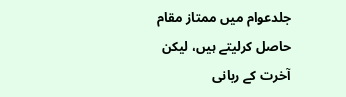جلدعوام ميں ممتاز مقام حاصل کرلیتے ہیں، لیکن آخرت کے ربانی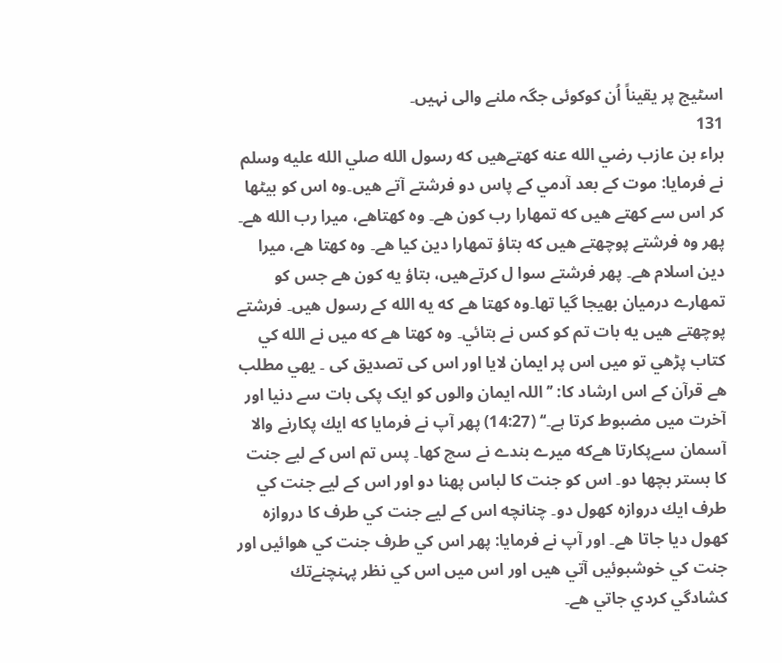اسٹیج پر یقیناً اُن کوکوئی جگہ ملنے والی نہیں۔
131
براء بن عازب رضي الله عنه كهتےهيں كه رسول الله صلي الله عليه وسلم نے فرمايا: موت كے بعد آدمي كے پاس دو فرشتے آتے هيں۔وه اس كو بيٹھا كر اس سے كهتے هيں كه تمھارا رب كون هے۔ وه كهتاهے، ميرا رب الله هے۔ پھر وه فرشتے پوچھتے هيں كه بتاؤ تمھارا دين كيا هے۔ وه كهتا هے، ميرا دين اسلام هے۔ پھر فرشتے سوا ل كرتےهيں، بتاؤ يه كون هے جس كو تمھارے درميان بھيجا گيا تھا۔وه كهتا هے كه يه الله كے رسول هيں۔ فرشتے پوچھتے هيں يه بات تم كو كس نے بتائي۔ وه كهتا هے كه ميں نے الله كي كتاب پڑھي تو ميں اس پر ايمان لايا اور اس كی تصدیق کی ۔ يهي مطلب هے قرآن كے اس ارشاد كا: ’’اللہ ایمان والوں کو ایک پکی بات سے دنیا اور آخرت میں مضبوط کرتا ہے۔‘‘ (14:27) پھر آپ نے فرمايا كه ايك پكارنے والا آسمان سےپكارتا هےكه ميرے بندے نے سچ كها۔ پس تم اس كے لیے جنت كا بستر بچھا دو۔ اس كو جنت كا لباس پهنا دو اور اس كے لیے جنت كي طرف ايك دروازه كھول دو۔ چنانچه اس كے لیے جنت كي طرف كا دروازه كھول ديا جاتا هے۔ اور آپ نے فرمايا: پھر اس كي طرف جنت كي هوائيں اور جنت كي خوشبوئيں آتي هيں اور اس ميں اس كي نظر پہنچنےتك كشادگي كردي جاتي هے۔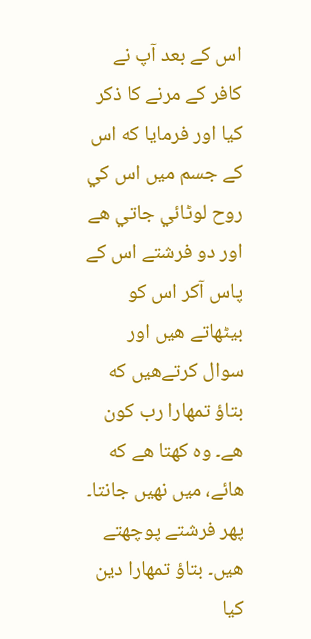اس کے بعد آپ نے كافر كے مرنے كا ذكر كيا اور فرمايا كه اس كے جسم ميں اس كي روح لوٹائي جاتي هے اور دو فرشتے اس كے پاس آكر اس كو بيٹھاتے هيں اور سوال كرتےهيں كه بتاؤ تمهارا رب كون هے۔ وه كهتا هے كه هائے، ميں نهيں جانتا۔ پھر فرشتے پوچھتے هيں۔ بتاؤ تمھارا دين كيا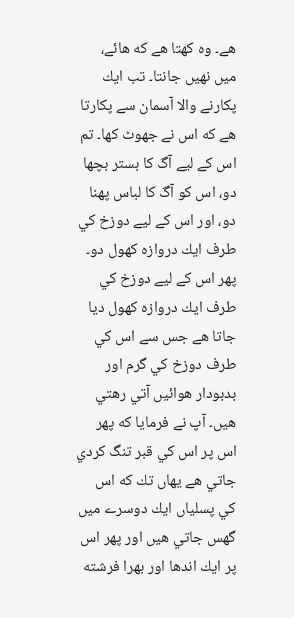هے۔ وه كهتا هے كه هائے، ميں نهيں جانتا۔ تب ايك پكارنے والا آسمان سے پكارتا هے كه اس نے جھوٹ كها۔ تم اس كے لیے آگ كا بستر بچھا دو، اس كو آگ كا لباس پهنا دو، اور اس كے لیے دوزخ كي طرف ايك دروازه كھول دو۔ پھر اس كے لیے دوزخ كي طرف ايك دروازه كھول ديا جاتا هے جس سے اس كي طرف دوزخ كي گرم اور بدبودار هوائيں آتي رهتي هيں۔ آپ نے فرمايا كه پھر اس پر اس كي قبر تنگ كردي جاتي هے يهاں تك كه اس كي پسلياں ايك دوسرے ميں گھس جاتي هيں اور پھر اس پر ايك اندھا اور بهرا فرشته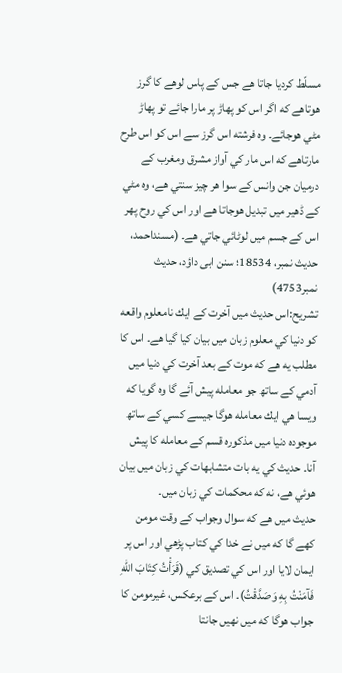مسلّط كرديا جاتا هے جس كے پاس لوهے كا گرز هوتاهے كه اگر اس كو پهاڑ پر مارا جائے تو پهاڑ مٹي هوجائے۔ وه فرشته اس گرز سے اس كو اس طرح مارتاهے كه اس مار كي آواز مشرق ومغرب كے درميان جن وانس كے سوا هر چيز سنتي هے، وه مٹي كے ڈھير ميں تبديل هوجاتا هے اور اس كي روح پھر اس كے جسم ميں لوٹائي جاتي هے۔ (مسنداحمد، حدیث نمبر، 18534؛ سنن ابی داؤد، حدیث نمبر4753)
تشریح:اس حديث میں آخرت كے ايك نامعلوم واقعه كو دنيا كي معلوم زبان ميں بيان كيا گيا هے۔ اس كا مطلب يه هے كه موت كے بعد آخرت كي دنيا ميں آدمي كے ساتھ جو معامله پيش آئے گا وه گويا كه ويسا هي ايك معامله هوگا جيسے كسي كے ساتھ موجوده دنيا ميں مذكوره قسم كے معامله كا پيش آنا۔ حديث كي يه بات متشابهات كي زبان ميں بيان هوئي هے، نه كه محكمات كي زبان ميں۔
حديث میں هے كه سوال وجواب كے وقت مومن كهے گا كه ميں نے خدا كي كتاب پڑھي اور اس پر ايمان لايا اور اس كي تصديق كي (قَرَأْتُ كِتَابَ اللهِ فَآمَنْتُ بِهِ وَصَدَّقْتُ)۔ اس كے برعكس، غيرمومن كا جواب هوگا كه ميں نهيں جانتا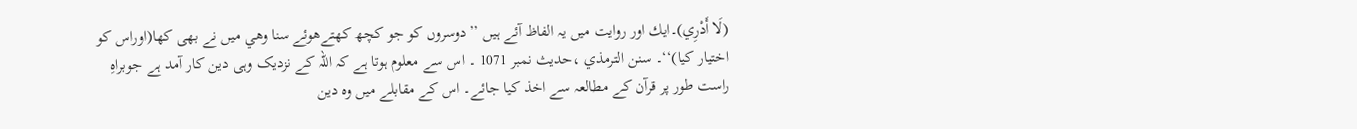(لَا أَدْرِي)۔ايك اور روایت میں یہ الفاظ آئے ہیں ’’دوسروں كو جو كچھ كهتےهوئے سنا وهي ميں نے بھی كها(اوراس کو اختیار کیا)‘‘۔ سنن الترمذي ،حدیث نمبر 1071 ۔ اس سے معلوم ہوتا ہے کہ اللہ کے نزدیک وہی دین کار آمد ہے جوبراہِ راست طور پر قرآن کے مطالعہ سے اخذ کیا جائے۔ اس کے مقابلے میں وہ دین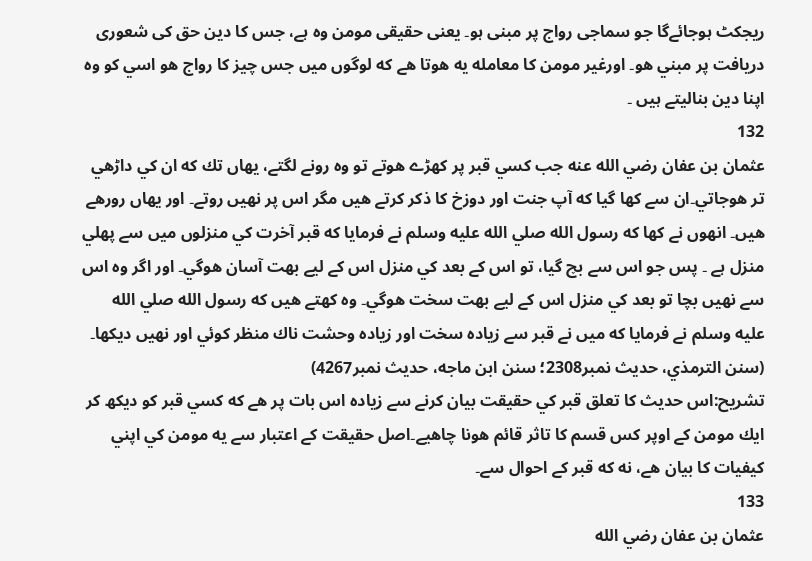ریجکٹ ہوجائےگا جو سماجی رواج پر مبنی ہو۔ یعنی حقیقی مومن وہ ہے، جس کا دين حق کی شعوری دریافت پر مبني هو۔ اورغير مومن كا معامله يه هوتا هے كه لوگوں ميں جس چيز كا رواج هو اسي كو وه اپنا دين بنالیتے ہیں ۔
132
عثمان بن عفان رضي الله عنه جب كسي قبر پر كھڑے هوتے تو وه رونے لگتے، يهاں تك كه ان كي داڑھي تر هوجاتي۔ان سے كها گيا كه آپ جنت اور دوزخ كا ذكر كرتے هيں مگر اس پر نهيں روتے۔ اور يهاں رورهے هيں۔ انھوں نے كها كه رسول الله صلي الله عليه وسلم نے فرمايا كه قبر آخرت كي منزلوں ميں سے پهلي منزل ہے ۔ پس جو اس سے بچ گيا، تو اس كے بعد كي منزل اس كے لیے بهت آسان هوگي۔ اور اگر وه اس سے نهيں بچا تو بعد كي منزل اس كے لیے بهت سخت هوگي۔ وه كهتے هيں كه رسول الله صلي الله عليه وسلم نے فرمايا كه ميں نے قبر سے زياده سخت اور زياده وحشت ناك منظر كوئي اور نهيں ديكھا۔ (سنن الترمذي، حدیث نمبر2308؛ سنن ابن ماجه، حدیث نمبر4267)
تشریح:اس حديث كا تعلق قبر كي حقيقت بيان كرنے سے زياده اس بات پر هے كه كسي قبر كو ديكھ كر ايك مومن كے اوپر كس قسم كا تاثر قائم هونا چاهیے۔اصل حقيقت كے اعتبار سے يه مومن كي اپني كيفيات كا بيان هے، نه كه قبر كے احوال سے۔
133
عثمان بن عفان رضي الله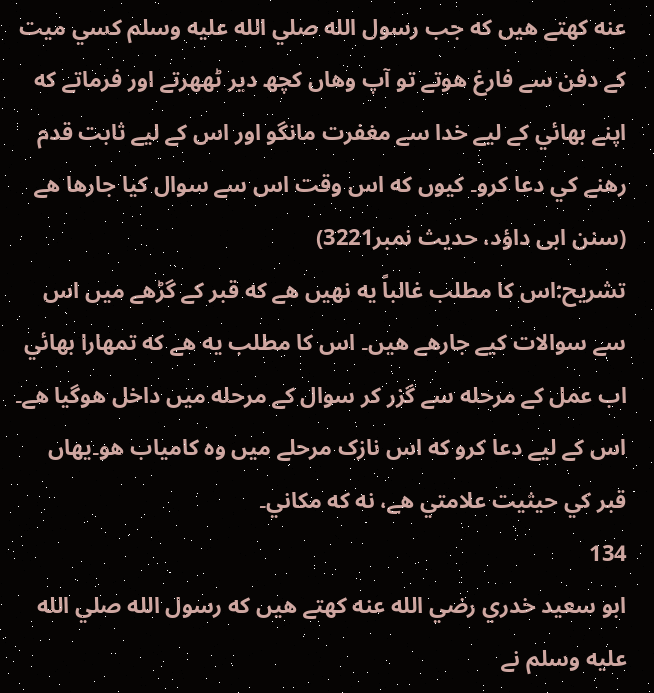عنه كهتے هيں كه جب رسول الله صلي الله عليه وسلم كسي ميت كے دفن سے فارغ هوتے تو آپ وهاں كچھ دير ٹھهرتے اور فرماتے كه اپنے بھائي كے لیے خدا سے مغفرت مانگو اور اس كے لیے ثابت قدم رهنے كي دعا كرو۔ كيوں كه اس وقت اس سے سوال كيا جارها هے (سنن ابی داؤد، حدیث نمبر3221)
تشریح:اس كا مطلب غالباً يه نهيں هے كه قبر كے گڑھے ميں اس سے سوالات كیے جارهے هيں۔ اس كا مطلب يه هے كه تمهارا بھائي اب عمل كے مرحله سے گزر كر سوال كے مرحله ميں داخل هوگيا هے۔ اس کے لیے دعا كرو كه اس نازک مرحلے ميں وه كامياب هو۔يهاں قبر كي حيثيت علامتي هے، نه كه مكاني۔
134
ابو سعيد خدري رضي الله عنه كهتے هيں كه رسول الله صلي الله عليه وسلم نے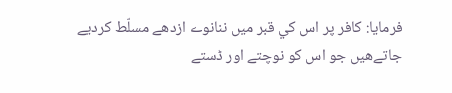فرمايا: كافر پر اس كي قبر ميں ننانوے ازدهے مسلّط كردیے جاتےهيں جو اس كو نوچتے اور ڈستے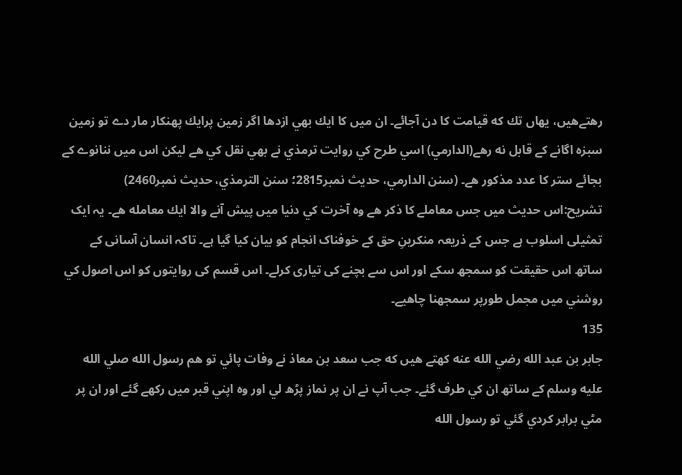رهتےهيں، يهاں تك كه قيامت كا دن آجائے۔ ان ميں كا ايك بھي ازدھا اگر زمين پرايك پھنكار مار دے تو زمين سبزه اگانے كے قابل نه رهے(الدارمي) اسي طرح كي روايت ترمذي نے بھي نقل كي هے ليكن اس ميں ننانوے كے بجائے ستر كا عدد مذكور هے۔ (سنن الدارمي، حدیث نمبر2815؛ سنن الترمذي، حدیث نمبر2460)
تشریح:اس حديث ميں جس معاملے كا ذكر هے وه آخرت كي دنيا ميں پيش آنے والا ايك معامله هے۔ یہ ایک تمثیلی اسلوب ہے جس کے ذریعہ منکرینِ حق کے خوفناک انجام کو بیان کیا گیا ہے۔ تاکہ انسان آسانی کے ساتھ اس حقیقت کو سمجھ سکے اور اس سے بچنے کی تیاری کرلے۔ اس قسم کی روایتوں كو اس اصول كي روشني ميں مجمل طورپر سمجھنا چاهیے۔
135
جابر بن عبد الله رضي الله عنه كهتے هيں كه جب سعد بن معاذ نے وفات پائي تو هم رسول الله صلي الله عليه وسلم کے ساتھ ان كي طرف گئے۔ جب آپ نے ان پر نماز پڑھ لي اور وه اپني قبر ميں ركھے گئے اور ان پر مٹي برابر كردي گئي تو رسول الله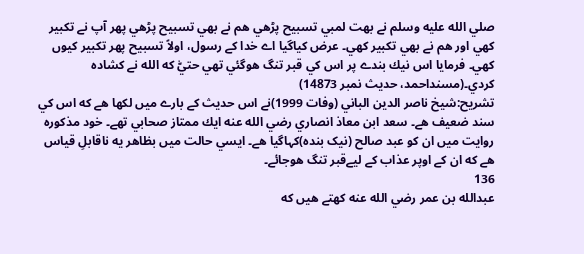صلي الله عليه وسلم نے بهت لمبي تسبيح پڑھي هم نے بھي تسبيح پڑھي پھر آپ نے تكبير كهي اور هم نے بھي تكبير كهي۔ عرض كياگيا اے خدا كے رسول، اولاً تسبيح پھر تكبير كيوں كهي۔ فرمايا اس نيك بندے پر اس كي قبر تنگ هوگئي تھي حتيّٰ كه الله نے كشاده كردي۔(مسنداحمد، حدیث نمبر 14873)
تشریح:شيخ ناصر الدين الباني (وفات 1999)نے اس حديث كے بارے ميں لكھا هے كه اس كي سند ضعيف هے۔ سعد ابن معاذ انصاري رضي الله عنه ايك ممتاز صحابي تھے۔ خود مذكوره روايت ميں ان كو عبد صالح (نیک بندہ)كہاگيا هے۔ ايسي حالت ميں بظاهر يه ناقابلِ قياس هے كه ان كے اوپر عذاب کے لیےقبر تنگ هوجائے۔
136
عبدالله بن عمر رضي الله عنه كهتے هيں كه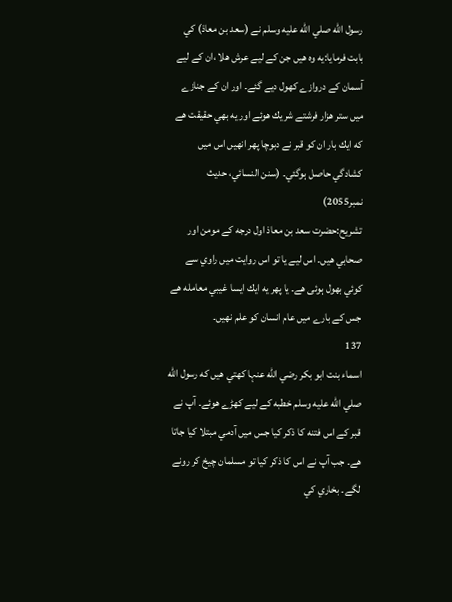رسول الله صلي الله عليه وسلم نے (سعد بن معاذ) كي بابت فرمايا:يه وه هيں جن كے لیے عرش هلا ،ان كے لیے آسمان كے دروازے كھول دیے گئے۔ اور ان كے جنازے ميں ستر هزار فرشتے شريك هوئے اور يه بھي حقيقت هے كه ايك بار ان كو قبر نے دبوچا پھر انھيں اس میں كشادگي حاصل ہوگئي۔ (سنن النسائي، حدیث نمبر2055)
تشریح:حضرت سعد بن معاذ اول درجه كے مومن اور صحابي هيں۔ اس لیے يا تو اس روايت ميں راوي سے كوئي بھول ہوئی هے۔ يا پھر يه ايك ايسا غيبي معامله هے جس كے بارے ميں عام انسان كو علم نهيں۔
137
اسماء بنت ابو بكر رضي الله عنہا كهتي هيں كه رسول الله صلي الله عليه وسلم خطبه كے لیے كھڑے هوئے۔ آپ نے قبر كے اس فتنه كا ذكر كيا جس ميں آدمي مبتلا كيا جاتا هے۔ جب آپ نے اس كا ذكر كيا تو مسلمان چيخ كر رونے لگے۔ بخاري كي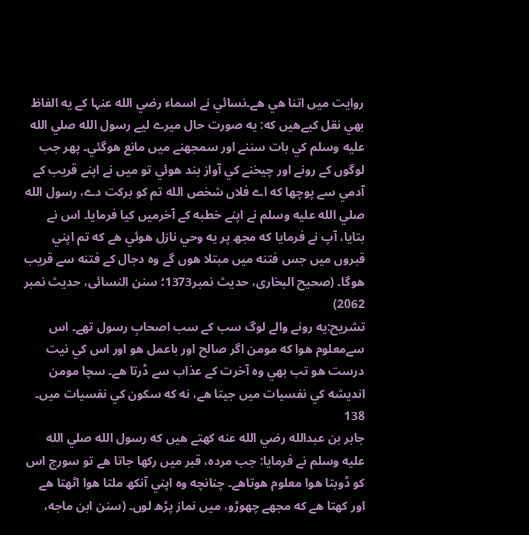روايت ميں اتنا هي هے۔نسائي نے اسماء رضي الله عنہا كے يه الفاظ بھي نقل كیےهيں كه: يه صورت حال ميرے لیے رسول الله صلي الله عليه وسلم كي بات سننے اور سمجھنے ميں مانع هوگئي۔ پھر جب لوگوں كے رونے اور چيخنے كي آواز بند هوئي تو ميں نے اپنے قريب كے آدمي سے پوچھا كه اے فلاں شخص الله تم كو بركت دے، رسول الله صلي الله عليه وسلم نے اپنے خطبه كے آخرميں كيا فرمايا۔ اس نے بتايا، آپ نے فرمايا كه مجھ پر يه وحي نازل هوئي هے كه تم اپني قبروں ميں جس فتنه ميں مبتلا هوں گے وه دجال كے فتنه سے قريب هوگا۔ (صحیح البخاری، حدیث نمبر1373؛ سنن النسائی، حدیث نمبر 2062)
تشریح:يه رونے والے لوگ سب كے سب اصحابِ رسول تھے۔ اس سےمعلوم هوا كه مومن اگر صالح اور باعمل هو اور اس كي نيت درست هو تب بھي وه آخرت كے عذاب سے ڈرتا هے۔ سچا مومن انديشه كي نفسيات ميں جيتا هے، نه كه سكون كي نفسيات ميں۔
138
جابر بن عبدالله رضي الله عنه كهتے هيں كه رسول الله صلي الله عليه وسلم نے فرمايا: جب مردہ، قبر ميں ركھا جاتا هے تو سورج اس كو ڈوبتا هوا معلوم هوتاهے۔ چنانچه وه اپني آنكھ ملتا هوا اٹھتا هے اور كهتا هے كه مجھے چھوڑو، ميں نماز پڑھ لوں۔ (سنن ابن ماجه،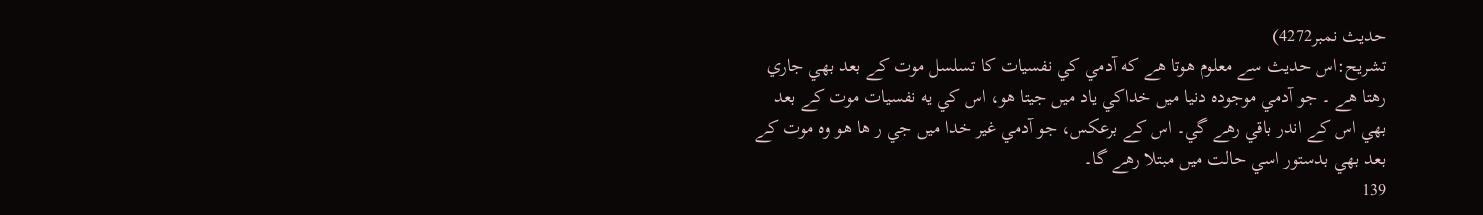حدیث نمبر4272)
تشریح:اس حديث سے معلوم هوتا هے كه آدمي كي نفسيات كا تسلسل موت كے بعد بھي جاري رهتا هے ۔ جو آدمي موجوده دنيا ميں خداكي ياد ميں جيتا هو، اس كي يه نفسيات موت كے بعد بھي اس كے اندر باقي رهے گي۔ اس كے برعكس، جو آدمي غير خدا ميں جي ر ها هو وه موت كے بعد بھي بدستور اسي حالت ميں مبتلا رهے گا۔
139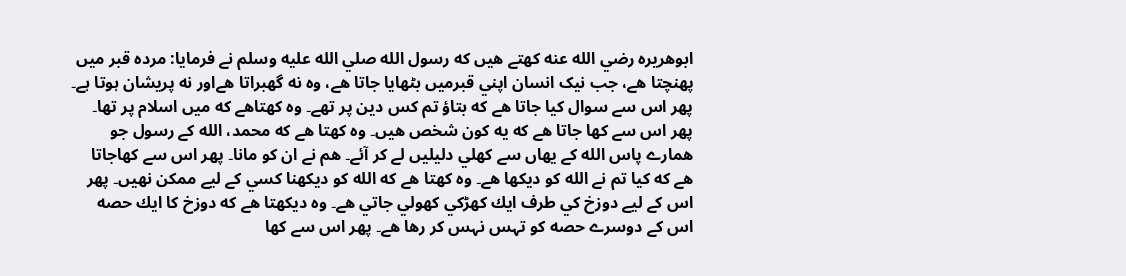ابوهريره رضي الله عنه كهتے هيں كه رسول الله صلي الله عليه وسلم نے فرمايا: مرده قبر ميں پهنچتا هے، جب نیک انسان اپني قبرميں بٹھايا جاتا هے، وہ نه گھبراتا هےاور نه پريشان ہوتا ہے۔ پھر اس سے سوال كيا جاتا هے كه بتاؤ تم كس دين پر تھے۔ وه كهتاهے كه ميں اسلام پر تھا۔ پھر اس سے كها جاتا هے كه يه كون شخص هيں۔ وه كهتا هے كه محمد، الله كے رسول جو همارے پاس الله كے يهاں سے كھلي دليليں لے كر آئے۔ هم نے ان كو مانا۔ پھر اس سے كهاجاتا هے كه كيا تم نے الله كو ديكھا هے۔ وه كهتا هے كه الله كو ديكھنا كسي كے لیے ممكن نهيں۔ پھر اس كے لیے دوزخ كي طرف ايك كھڑكي كھولي جاتي هے۔ وه ديكھتا هے كه دوزخ كا ايك حصه اس كے دوسرے حصه كو تہس نہس کر رها هے۔ پھر اس سے كها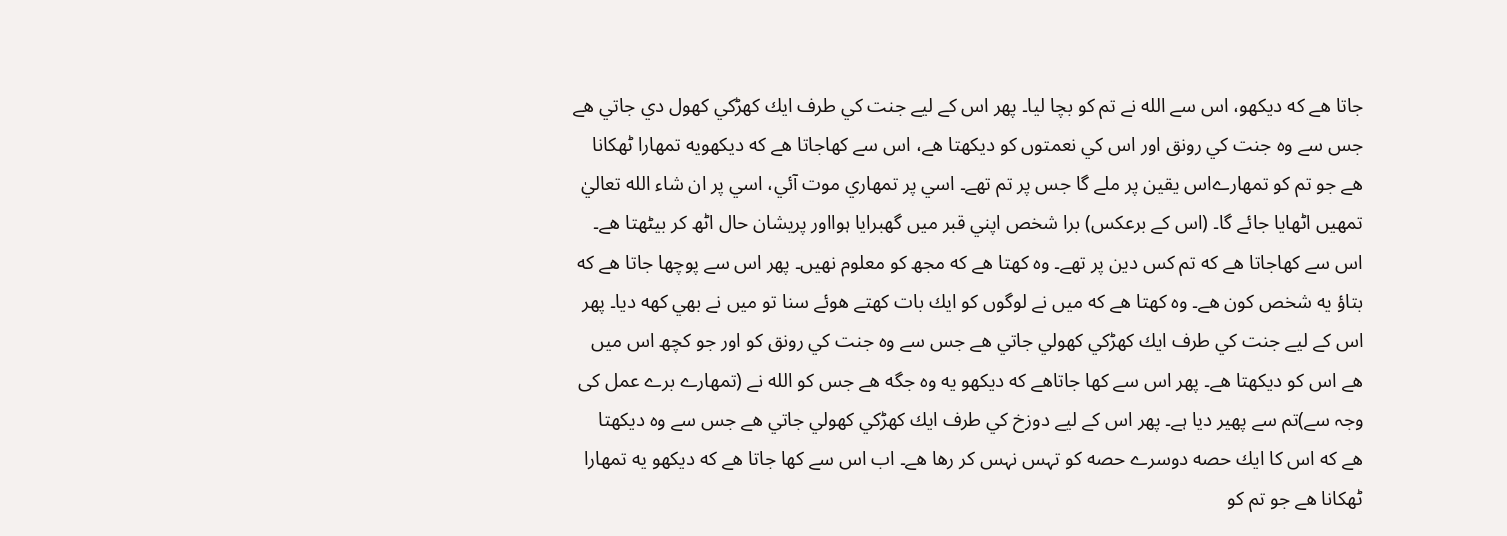جاتا هے كه ديكھو، اس سے الله نے تم كو بچا ليا۔ پھر اس كے لیے جنت كي طرف ايك كھڑكي كھول دي جاتي هے جس سے وه جنت كي رونق اور اس كي نعمتوں كو ديكھتا هے، اس سے كهاجاتا هے كه ديكھويه تمھارا ٹھكانا هے جو تم كو تمھارےاس يقين پر ملے گا جس پر تم تھے۔ اسي پر تمھاري موت آئي، اسي پر ان شاء الله تعاليٰ تمھيں اٹھايا جائے گا۔ (اس کے برعکس) برا شخص اپني قبر ميں گھبرايا ہوااور پريشان حال اٹھ كر بيٹھتا هے۔ اس سے كهاجاتا هے كه تم كس دين پر تھے۔ وه كهتا هے كه مجھ كو معلوم نهيں۔ پھر اس سے پوچھا جاتا هے كه بتاؤ يه شخص كون هے۔ وه كهتا هے كه ميں نے لوگوں كو ايك بات كهتے هوئے سنا تو ميں نے بھي كهه ديا۔ پھر اس كے لیے جنت كي طرف ايك كھڑكي كھولي جاتي هے جس سے وه جنت كي رونق كو اور جو كچھ اس ميں هے اس كو ديكھتا هے۔ پھر اس سے كها جاتاهے كه ديكھو يه وه جگه هے جس كو الله نے (تمھارے برے عمل کی وجہ سے)تم سے پھير ديا ہے۔ پھر اس كے لیے دوزخ كي طرف ايك كھڑكي كھولي جاتي هے جس سے وه ديكھتا هے كه اس كا ايك حصه دوسرے حصه كو تہس نہس کر رها هے۔ اب اس سے كها جاتا هے كه ديكھو يه تمھارا ٹھكانا هے جو تم كو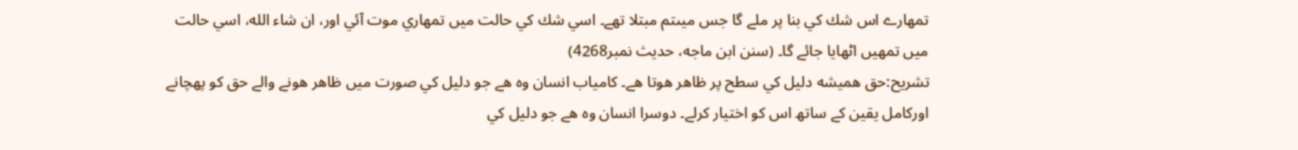تمھارے اس شك كي بنا پر ملے گا جس ميںتم مبتلا تھے۔ اسي شك كي حالت ميں تمھاري موت آئي اور، ان شاء الله، اسي حالت ميں تمھيں اٹھايا جائے گا۔ (سنن ابن ماجه، حدیث نمبر4268)
تشریح:حق هميشه دليل كي سطح پر ظاهر هوتا هے۔ كامياب انسان وه هے جو دليل كي صورت ميں ظاهر هونے والے حق كو پهچانے اوركامل يقين كے ساتھ اس كو اختيار كرلے۔ دوسرا انسان وه هے جو دليل كي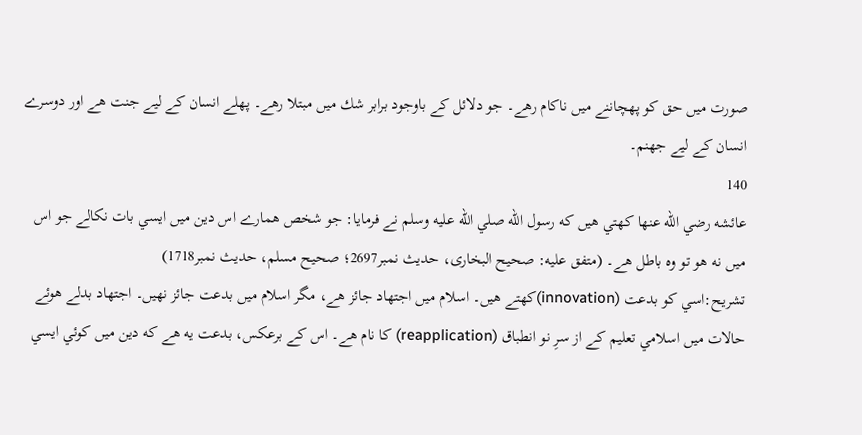صورت ميں حق كو پهچاننے ميں ناكام رهے۔ جو دلائل كے باوجود برابر شك ميں مبتلا رهے۔ پهلے انسان كے لیے جنت هے اور دوسرے انسان كے لیے جهنم۔
140
عائشه رضي الله عنها كهتي هيں كه رسول الله صلي الله عليه وسلم نے فرمايا: جو شخص همارے اس دين ميں ايسي بات نكالے جو اس ميں نه هو تو وه باطل هے۔ (متفق عليه: صحیح البخاری، حدیث نمبر2697؛ صحیح مسلم، حدیث نمبر1718)
تشریح:اسي كو بدعت (innovation)كهتے هيں۔ اسلام ميں اجتهاد جائز هے، مگر اسلام ميں بدعت جائز نهيں۔ اجتهاد بدلے هوئے حالات ميں اسلامي تعليم كے از سرِ نو انطباق (reapplication) كا نام هے۔ اس كے برعكس، بدعت يه هے كه دين ميں كوئي ايسي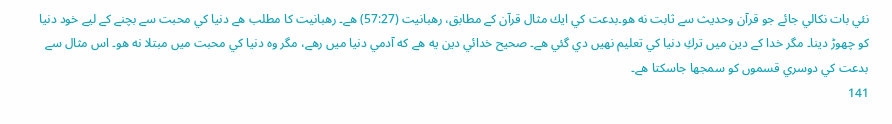نئي بات نكالي جائے جو قرآن وحديث سے ثابت نه هو۔بدعت كي ايك مثال قرآن كے مطابق، رهبانيت (57:27) هے۔ رهبانيت كا مطلب هے دنيا كي محبت سے بچنے كے لیے خود دنيا كو چھوڑ دينا۔ مگر خدا كے دين ميں تركِ دنيا كي تعليم نهيں دي گئي هے۔ صحیح خدائي دين يه هے كه آدمي دنيا ميں رهے، مگر وه دنيا كي محبت ميں مبتلا نه هو۔ اس مثال سے بدعت كي دوسري قسموں كو سمجھا جاسكتا هے۔
141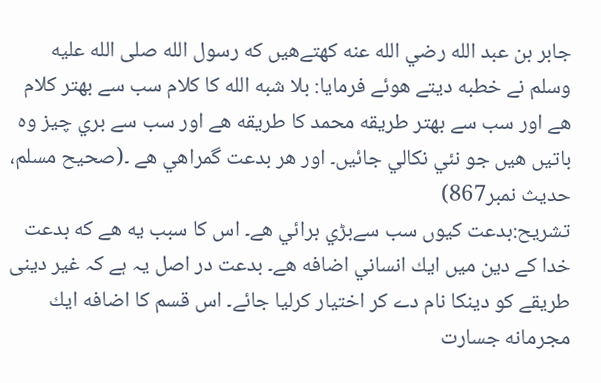جابر بن عبد الله رضي الله عنه كهتےهيں كه رسول الله صلى الله عليه وسلم نے خطبه ديتے هوئے فرمايا: بلا شبه الله كا كلام سب سے بهتر كلام هے اور سب سے بهتر طريقه محمد كا طريقه هے اور سب سے بري چيز وه باتيں هيں جو نئي نكالي جائيں۔ اور هر بدعت گمراهي هے ۔(صحیح مسلم، حدیث نمبر867)
تشریح:بدعت كيوں سب سےبڑي برائي هے۔ اس كا سبب يه هے كه بدعت خدا كے دين ميں ايك انساني اضافه هے۔ بدعت در اصل یہ ہے کہ غیر دینی طریقے کو دینکا نام دے کر اختیار کرلیا جائے۔ اس قسم كا اضافه ايك مجرمانه جسارت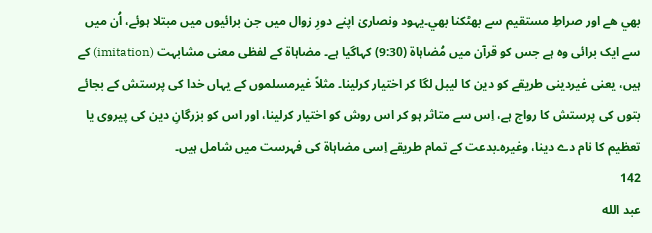بھي هے اور صراطِ مستقيم سے بھٹكنا بھي۔یہود ونصاریٰ اپنے دورِ زوال میں جن برائیوں میں مبتلا ہوئے، اُن میں سے ایک برائی وہ ہے جس کو قرآن میں مُضاہاۃ (9:30) کہاگیا ہے۔ مضاہاۃ کے لفظی معنی مشابہت (imitation) کے ہیں، یعنی غیردینی طریقے کو دین کا لیبل لگا کر اختیار کرلینا۔ مثلاً غیرمسلموں کے یہاں خدا کی پرستش کے بجائے بتوں کی پرستش کا رواج ہے، اِس سے متاثر ہو کر اس روش کو اختیار کرلینا، اور اس کو بزرگانِ دین کی پیروی یا تعظیم کا نام دے دینا، وغیرہ۔بدعت کے تمام طریقے اِسی مضاہاۃ کی فہرست میں شامل ہیں۔
142
عبد الله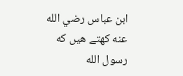ابن عباس رضي الله عنه كهتے هيں كه رسول الله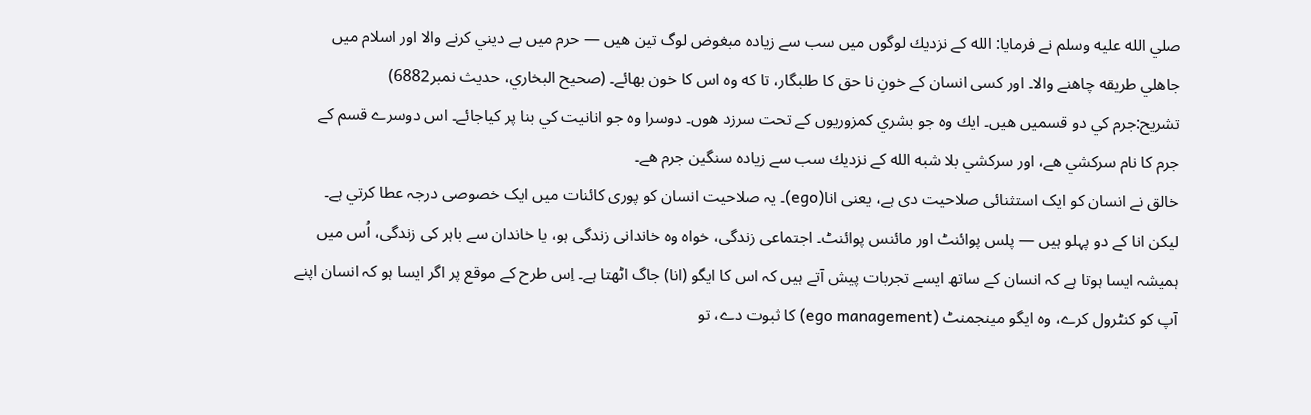صلي الله عليه وسلم نے فرمايا: الله كے نزديك لوگوں ميں سب سے زياده مبغوض لوگ تين هيں — حرم ميں بے ديني كرنے والا اور اسلام ميں جاهلي طريقه چاهنے والا۔ اور کسی انسان کے خونِ نا حق کا طلبگار، تا كه وه اس كا خون بهائے۔ (صحیح البخاري، حدیث نمبر6882)
تشریح:جرم كي دو قسميں هيں۔ ايك وه جو بشري كمزوريوں كے تحت سرزد هوں۔ دوسرا وه جو انانيت كي بنا پر كياجائے۔ اس دوسرے قسم كے جرم كا نام سركشي هے، اور سركشي بلا شبه الله كے نزديك سب سے زياده سنگين جرم هے۔
خالق نے انسان کو ایک استثنائی صلاحیت دی ہے، یعنی انا(ego)۔ یہ صلاحیت انسان کو پوری کائنات میں ایک خصوصی درجہ عطا كرتي ہے۔ لیکن انا کے دو پہلو ہیں — پلس پوائنٹ اور مائنس پوائنٹ۔ اجتماعی زندگی، خواہ وہ خاندانی زندگی ہو، یا خاندان سے باہر کی زندگی، اُس میں ہمیشہ ایسا ہوتا ہے کہ انسان کے ساتھ ایسے تجربات پیش آتے ہیں کہ اس کا ایگو (انا) جاگ اٹھتا ہے۔ اِس طرح کے موقع پر اگر ایسا ہو کہ انسان اپنے آپ کو کنٹرول کرے، وہ ایگو مینجمنٹ (ego management) کا ثبوت دے، تو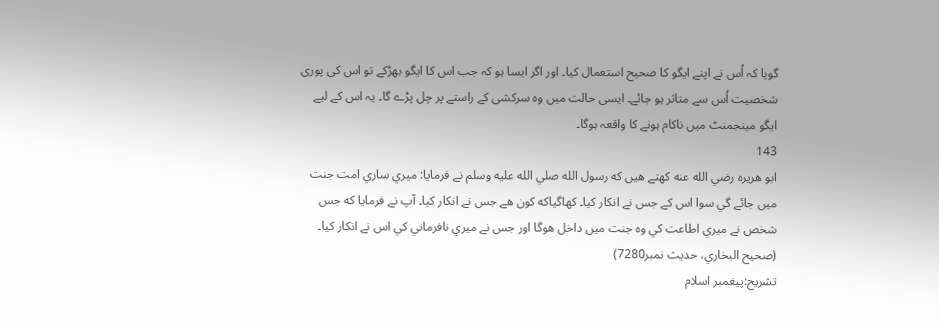گویا کہ اُس نے اپنے ایگو کا صحیح استعمال کیا۔ اور اگر ایسا ہو کہ جب اس کا ایگو بھڑکے تو اس کی پوری شخصیت اُس سے متاثر ہو جائے۔ ایسی حالت میں وہ سرکشی کے راستے پر چل پڑے گا۔ یہ اس کے لیے ایگو مینجمنٹ میں ناکام ہونے کا واقعہ ہوگا۔
143
ابو هريره رضي الله عنه كهتے هيں كه رسول الله صلي الله عليه وسلم نے فرمايا: ميري ساري امت جنت ميں جائے گي سوا اس كے جس نے انكار كيا۔ كهاگياكه كون هے جس نے انكار كيا۔ آپ نے فرمايا كه جس شخص نے ميري اطاعت كي وه جنت ميں داخل هوگا اور جس نے ميري نافرماني كي اس نے انكار كيا۔ (صحیح البخاري، حدیث نمبر7280)
تشریح:پيغمبر اسلام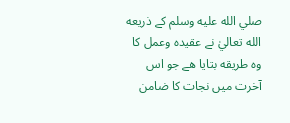صلي الله عليه وسلم كے ذريعه الله تعاليٰ نے عقيده وعمل كا وه طريقه بتايا هے جو اس آخرت ميں نجات كا ضامن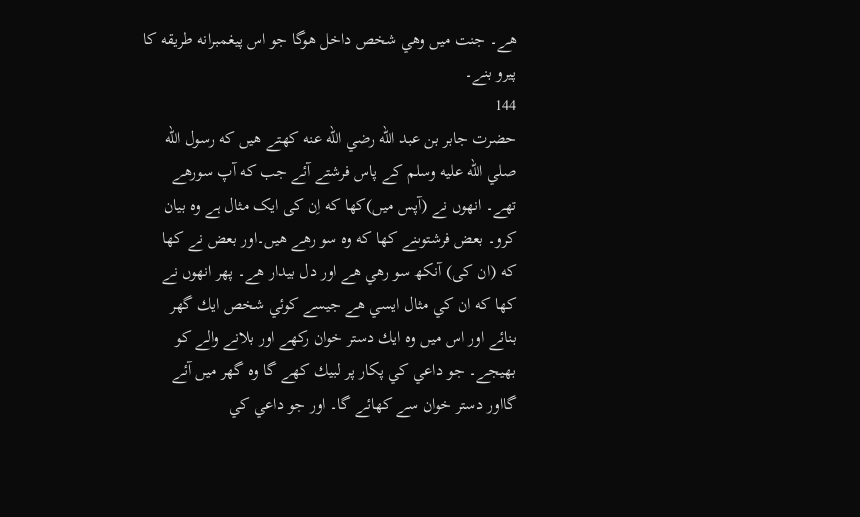هے۔ جنت ميں وهي شخص داخل هوگا جو اس پيغمبرانه طريقه كا پيرو بنے۔
144
حضرت جابر بن عبد الله رضي الله عنه كهتے هيں كه رسول الله صلي الله عليه وسلم كے پاس فرشتے آئے جب كه آپ سورهے تھے۔ انھوں نے (آپس میں)كها كه اِن کی ایک مثال ہے وہ بیان کرو۔ بعض فرشتوںنے كها كه وه سو رهے هيں۔اور بعض نے كها كه (ان کی) آنكھ سو رهي هے اور دل بيدار هے۔ پھر انھوں نے كها كه ان كي مثال ايسي هے جيسے كوئي شخص ايك گھر بنائے اور اس ميں وه ايك دستر خوان ركھے اور بلانے والے كو بھيجے۔ جو داعي كي پكار پر لبيك كهے گا وه گھر ميں آئے گااور دستر خوان سے كھائے گا۔ اور جو داعي كي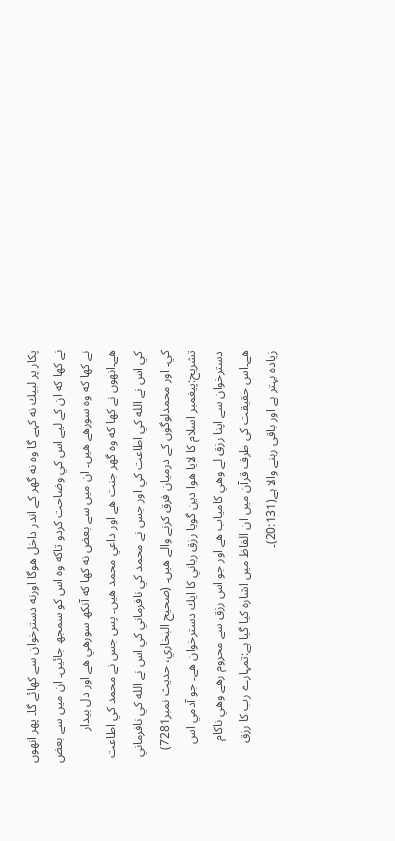پكار پر لبيك نه كہے گا وه نه گھر كے اندر داخل هوگا اورنه دسترخوان سے كھائے گا۔ پھر انھوں نے كها كه ان كے لیے اس كي وضاحت كردو تاكه وه اس كو سمجھ جائيں۔ ان ميں سے بعض نے كها كه وه سورهے هيں۔ ان ميں سے بعض نه كها كه آنكھ سورهي هے اور دل بيدار هے۔انھوں نے كها كه وه گھر جنت هے اور داعي محمد هيں۔ پس جس نے محمد كي اطاعت كي اس نے الله كي اطاعت كي اور جس نے محمد كي نافرماني كي اس نے الله كي نافرماني كي۔ اور محمدلوگوں كے درميان فرق كرنے والے هيں۔ (صحیح البخاري، حدیث نمبر7281)
تشریح:پيغمبر اسلام كا لايا هوا دين گويا رزق رباني كا ايك دسترخوان هے۔ جو آدمي اس دسترخوان سے اپنا رزق لے وهي كامياب هے اور جو اس رزق سے محروم رهے وهي ناكام هے۔اس حقیقت کی طرف قرآن میں ان الفاظ میں اشارہ کیا گیا ہے:تمہارے رب کا رزق زیادہ بہتر ہے اور باقی رہنے والا ہے(20:131)۔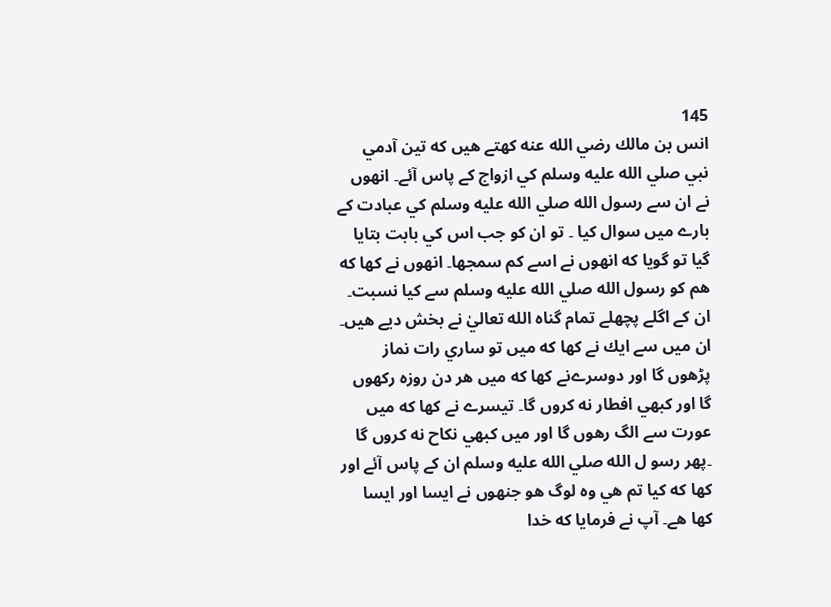145
انس بن مالك رضي الله عنه كهتے هيں كه تين آدمي نبي صلي الله عليه وسلم كي ازواج كے پاس آئے۔ انھوں نے ان سے رسول الله صلي الله عليه وسلم كي عبادت كے بارے ميں سوال كيا ۔ تو ان كو جب اس كي بابت بتايا گيا تو گويا كه انھوں نے اسے كم سمجھا۔ انھوں نے كها كه هم كو رسول الله صلي الله عليه وسلم سے كيا نسبت۔ ان كے اگلے پچھلے تمام گناه الله تعاليٰ نے بخش دیے هيں۔ ان ميں سے ايك نے كها كه ميں تو ساري رات نماز پڑھوں گا اور دوسرےنے كها كه ميں هر دن روزه ركھوں گا اور كبھي افطار نه كروں گا۔ تيسرے نے كها كه ميں عورت سے الگ رهوں گا اور ميں كبھي نكاح نه كروں گا ۔پھر رسو ل الله صلي الله عليه وسلم ان كے پاس آئے اور كها كه كيا تم هي وه لوگ هو جنھوں نے ايسا اور ايسا كها هے۔ آپ نے فرمايا كه خدا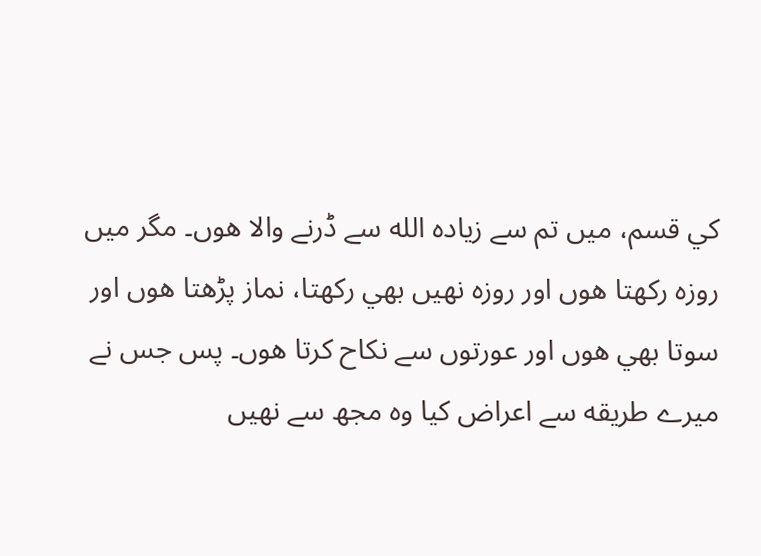كي قسم، ميں تم سے زياده الله سے ڈرنے والا هوں۔ مگر ميں روزه ركھتا هوں اور روزه نهيں بھي ركھتا، نماز پڑھتا هوں اور سوتا بھي هوں اور عورتوں سے نكاح كرتا هوں۔ پس جس نے ميرے طريقه سے اعراض كيا وه مجھ سے نهيں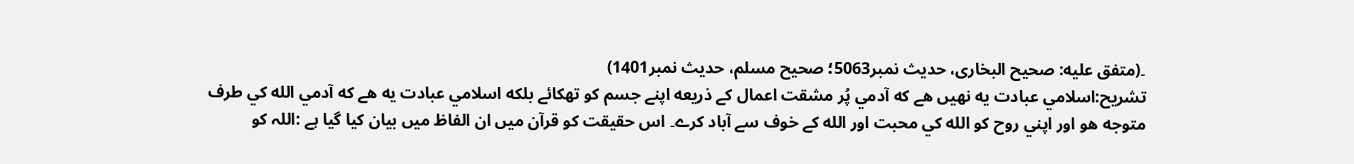۔(متفق عليه: صحیح البخاری، حدیث نمبر5063؛ صحیح مسلم، حدیث نمبر1401)
تشریح:اسلامي عبادت يه نهيں هے كه آدمي پُر مشقت اعمال كے ذريعه اپنے جسم كو تھكائے بلكه اسلامي عبادت يه هے كه آدمي الله كي طرف متوجه هو اور اپني روح كو الله كي محبت اور الله كے خوف سے آباد كرے۔ اس حقیقت کو قرآن میں ان الفاظ میں بیان کیا گیا ہے :اللہ کو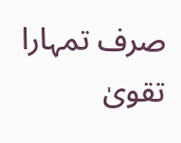صرف تمہارا تقویٰ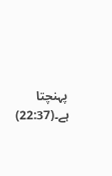پہنچتا ہے۔(22:37)